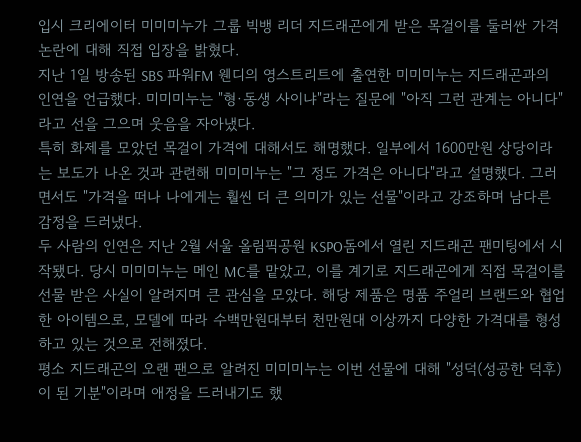입시 크리에이터 미미미누가 그룹 빅뱅 리더 지드래곤에게 받은 목걸이를 둘러싼 가격 논란에 대해 직접 입장을 밝혔다.
지난 1일 방송된 SBS 파워FM 웬디의 영스트리트에 출연한 미미미누는 지드래곤과의 인연을 언급했다. 미미미누는 "형·동생 사이냐"라는 질문에 "아직 그런 관계는 아니다"라고 선을 그으며 웃음을 자아냈다.
특히 화제를 모았던 목걸이 가격에 대해서도 해명했다. 일부에서 1600만원 상당이라는 보도가 나온 것과 관련해 미미미누는 "그 정도 가격은 아니다"라고 설명했다. 그러면서도 "가격을 떠나 나에게는 훨씬 더 큰 의미가 있는 선물"이라고 강조하며 남다른 감정을 드러냈다.
두 사람의 인연은 지난 2월 서울 올림픽공원 KSPO돔에서 열린 지드래곤 팬미팅에서 시작됐다. 당시 미미미누는 메인 MC를 맡았고, 이를 계기로 지드래곤에게 직접 목걸이를 선물 받은 사실이 알려지며 큰 관심을 모았다. 해당 제품은 명품 주얼리 브랜드와 협업한 아이템으로, 모델에 따라 수백만원대부터 천만원대 이상까지 다양한 가격대를 형성하고 있는 것으로 전해졌다.
평소 지드래곤의 오랜 팬으로 알려진 미미미누는 이번 선물에 대해 "성덕(성공한 덕후)이 된 기분"이라며 애정을 드러내기도 했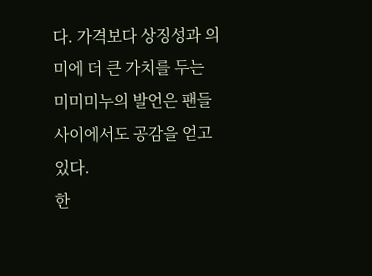다. 가격보다 상징성과 의미에 더 큰 가치를 두는 미미미누의 발언은 팬들 사이에서도 공감을 얻고 있다.
한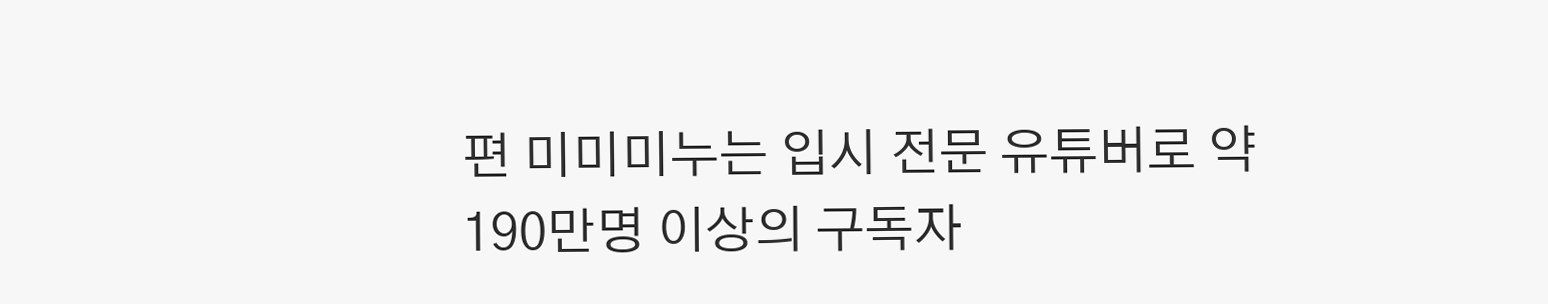편 미미미누는 입시 전문 유튜버로 약 190만명 이상의 구독자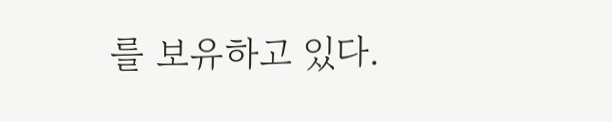를 보유하고 있다.